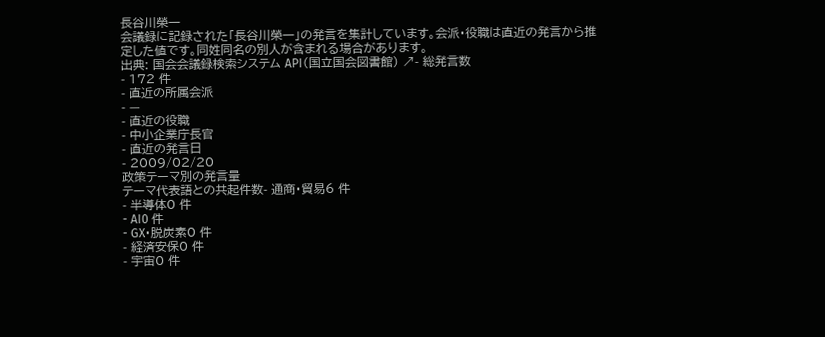長谷川榮一
会議録に記録された「長谷川榮一」の発言を集計しています。会派・役職は直近の発言から推定した値です。同姓同名の別人が含まれる場合があります。
出典: 国会会議録検索システム API(国立国会図書館) ↗- 総発言数
- 172 件
- 直近の所属会派
- —
- 直近の役職
- 中小企業庁長官
- 直近の発言日
- 2009/02/20
政策テーマ別の発言量
テーマ代表語との共起件数- 通商・貿易6 件
- 半導体0 件
- AI0 件
- GX・脱炭素0 件
- 経済安保0 件
- 宇宙0 件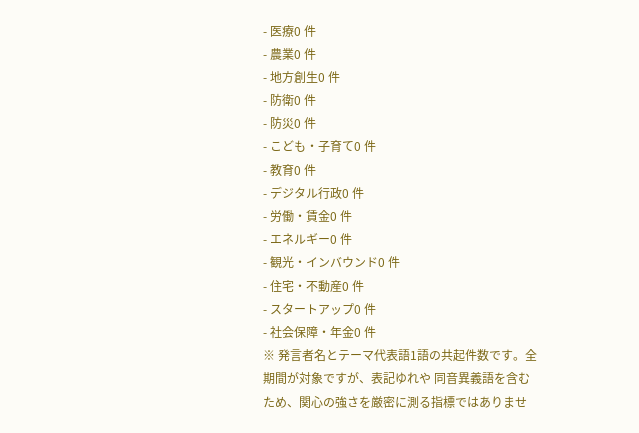- 医療0 件
- 農業0 件
- 地方創生0 件
- 防衛0 件
- 防災0 件
- こども・子育て0 件
- 教育0 件
- デジタル行政0 件
- 労働・賃金0 件
- エネルギー0 件
- 観光・インバウンド0 件
- 住宅・不動産0 件
- スタートアップ0 件
- 社会保障・年金0 件
※ 発言者名とテーマ代表語1語の共起件数です。全期間が対象ですが、表記ゆれや 同音異義語を含むため、関心の強さを厳密に測る指標ではありませ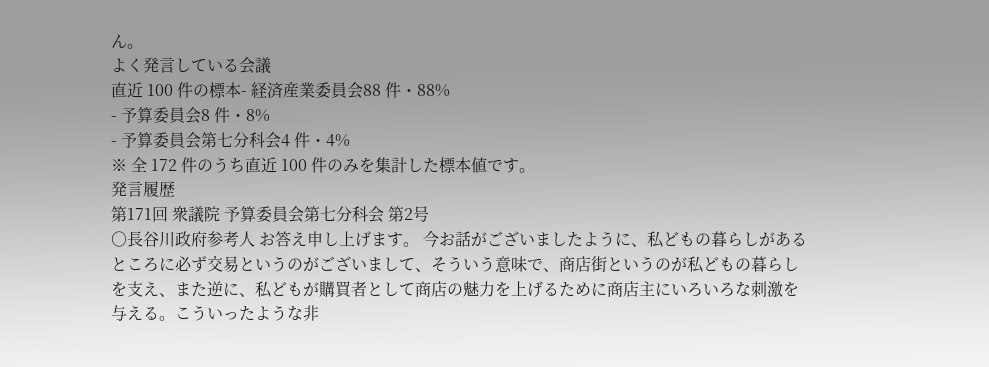ん。
よく発言している会議
直近 100 件の標本- 経済産業委員会88 件・88%
- 予算委員会8 件・8%
- 予算委員会第七分科会4 件・4%
※ 全 172 件のうち直近 100 件のみを集計した標本値です。
発言履歴
第171回 衆議院 予算委員会第七分科会 第2号
○長谷川政府参考人 お答え申し上げます。 今お話がございましたように、私どもの暮らしがあるところに必ず交易というのがございまして、そういう意味で、商店街というのが私どもの暮らしを支え、また逆に、私どもが購買者として商店の魅力を上げるために商店主にいろいろな刺激を与える。こういったような非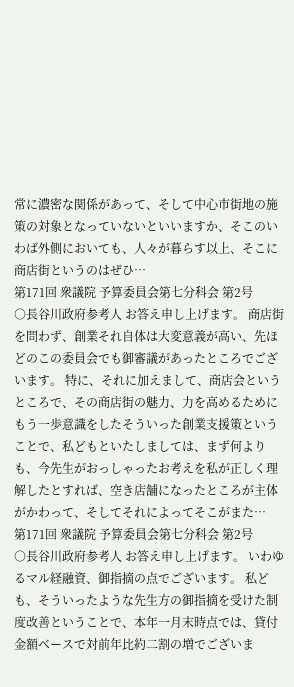常に濃密な関係があって、そして中心市街地の施策の対象となっていないといいますか、そこのいわば外側においても、人々が暮らす以上、そこに商店街というのはぜひ…
第171回 衆議院 予算委員会第七分科会 第2号
○長谷川政府参考人 お答え申し上げます。 商店街を問わず、創業それ自体は大変意義が高い、先ほどのこの委員会でも御審議があったところでございます。 特に、それに加えまして、商店会というところで、その商店街の魅力、力を高めるためにもう一歩意識をしたそういった創業支援策ということで、私どもといたしましては、まず何よりも、今先生がおっしゃったお考えを私が正しく理解したとすれば、空き店舗になったところが主体がかわって、そしてそれによってそこがまた…
第171回 衆議院 予算委員会第七分科会 第2号
○長谷川政府参考人 お答え申し上げます。 いわゆるマル経融資、御指摘の点でございます。 私ども、そういったような先生方の御指摘を受けた制度改善ということで、本年一月末時点では、貸付金額ベースで対前年比約二割の増でございま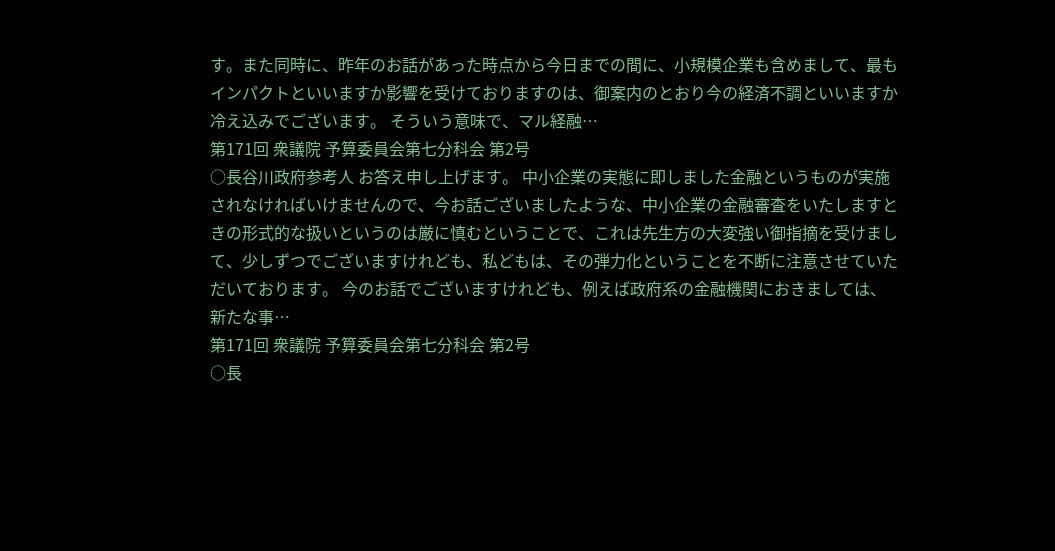す。また同時に、昨年のお話があった時点から今日までの間に、小規模企業も含めまして、最もインパクトといいますか影響を受けておりますのは、御案内のとおり今の経済不調といいますか冷え込みでございます。 そういう意味で、マル経融…
第171回 衆議院 予算委員会第七分科会 第2号
○長谷川政府参考人 お答え申し上げます。 中小企業の実態に即しました金融というものが実施されなければいけませんので、今お話ございましたような、中小企業の金融審査をいたしますときの形式的な扱いというのは厳に慎むということで、これは先生方の大変強い御指摘を受けまして、少しずつでございますけれども、私どもは、その弾力化ということを不断に注意させていただいております。 今のお話でございますけれども、例えば政府系の金融機関におきましては、新たな事…
第171回 衆議院 予算委員会第七分科会 第2号
○長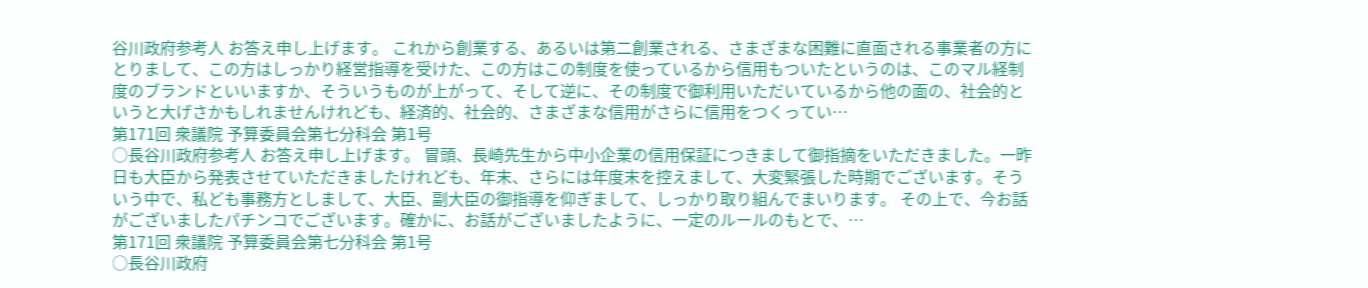谷川政府参考人 お答え申し上げます。 これから創業する、あるいは第二創業される、さまざまな困難に直面される事業者の方にとりまして、この方はしっかり経営指導を受けた、この方はこの制度を使っているから信用もついたというのは、このマル経制度のブランドといいますか、そういうものが上がって、そして逆に、その制度で御利用いただいているから他の面の、社会的というと大げさかもしれませんけれども、経済的、社会的、さまざまな信用がさらに信用をつくってい…
第171回 衆議院 予算委員会第七分科会 第1号
○長谷川政府参考人 お答え申し上げます。 冒頭、長崎先生から中小企業の信用保証につきまして御指摘をいただきました。一昨日も大臣から発表させていただきましたけれども、年末、さらには年度末を控えまして、大変緊張した時期でございます。そういう中で、私ども事務方としまして、大臣、副大臣の御指導を仰ぎまして、しっかり取り組んでまいります。 その上で、今お話がございましたパチンコでございます。確かに、お話がございましたように、一定のルールのもとで、…
第171回 衆議院 予算委員会第七分科会 第1号
○長谷川政府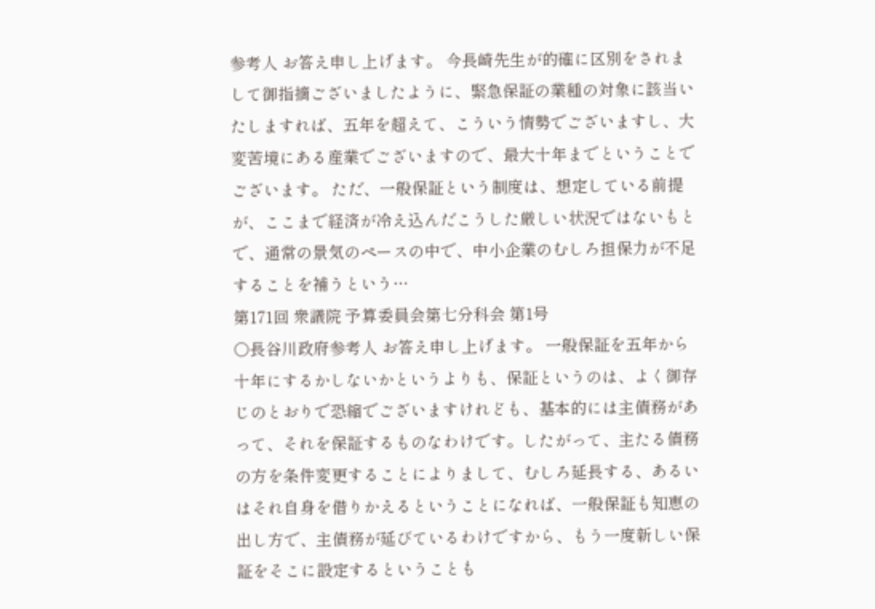参考人 お答え申し上げます。 今長崎先生が的確に区別をされまして御指摘ございましたように、緊急保証の業種の対象に該当いたしますれば、五年を超えて、こういう情勢でございますし、大変苦境にある産業でございますので、最大十年までということでございます。 ただ、一般保証という制度は、想定している前提が、ここまで経済が冷え込んだこうした厳しい状況ではないもとで、通常の景気のペースの中で、中小企業のむしろ担保力が不足することを補うという…
第171回 衆議院 予算委員会第七分科会 第1号
○長谷川政府参考人 お答え申し上げます。 一般保証を五年から十年にするかしないかというよりも、保証というのは、よく御存じのとおりで恐縮でございますけれども、基本的には主債務があって、それを保証するものなわけです。したがって、主たる債務の方を条件変更することによりまして、むしろ延長する、あるいはそれ自身を借りかえるということになれば、一般保証も知恵の出し方で、主債務が延びているわけですから、もう一度新しい保証をそこに設定するということも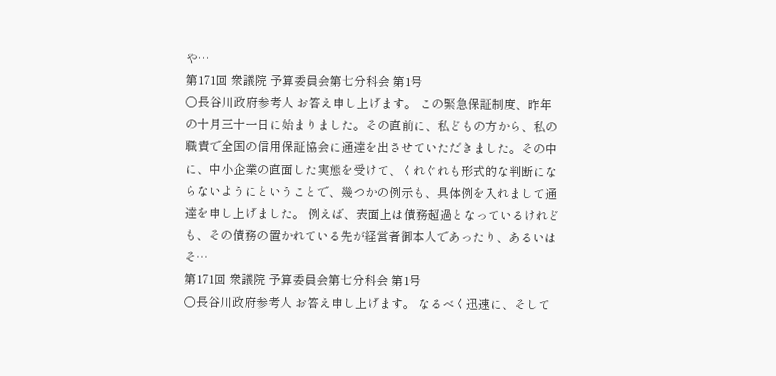や…
第171回 衆議院 予算委員会第七分科会 第1号
○長谷川政府参考人 お答え申し上げます。 この緊急保証制度、昨年の十月三十一日に始まりました。その直前に、私どもの方から、私の職責で全国の信用保証協会に通達を出させていただきました。その中に、中小企業の直面した実態を受けて、くれぐれも形式的な判断にならないようにということで、幾つかの例示も、具体例を入れまして通達を申し上げました。 例えば、表面上は債務超過となっているけれども、その債務の置かれている先が経営者御本人であったり、あるいはそ…
第171回 衆議院 予算委員会第七分科会 第1号
○長谷川政府参考人 お答え申し上げます。 なるべく迅速に、そして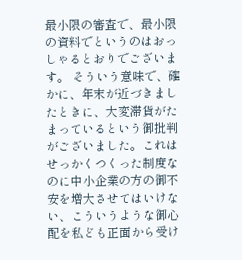最小限の審査で、最小限の資料でというのはおっしゃるとおりでございます。 そういう意味で、確かに、年末が近づきましたときに、大変滞貨がたまっているという御批判がございました。これはせっかくつくった制度なのに中小企業の方の御不安を増大させてはいけない、こういうような御心配を私ども正面から受け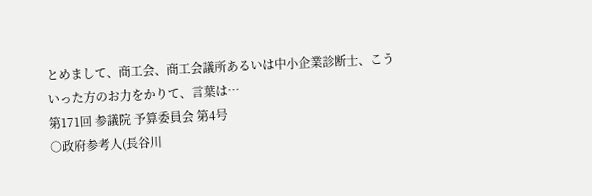とめまして、商工会、商工会議所あるいは中小企業診断士、こういった方のお力をかりて、言葉は…
第171回 参議院 予算委員会 第4号
○政府参考人(長谷川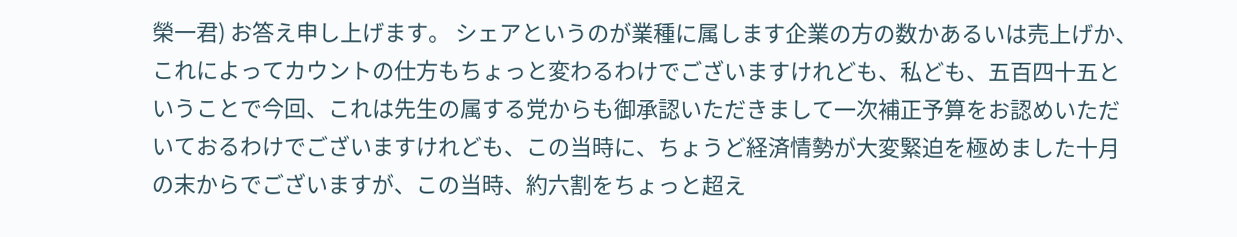榮一君) お答え申し上げます。 シェアというのが業種に属します企業の方の数かあるいは売上げか、これによってカウントの仕方もちょっと変わるわけでございますけれども、私ども、五百四十五ということで今回、これは先生の属する党からも御承認いただきまして一次補正予算をお認めいただいておるわけでございますけれども、この当時に、ちょうど経済情勢が大変緊迫を極めました十月の末からでございますが、この当時、約六割をちょっと超え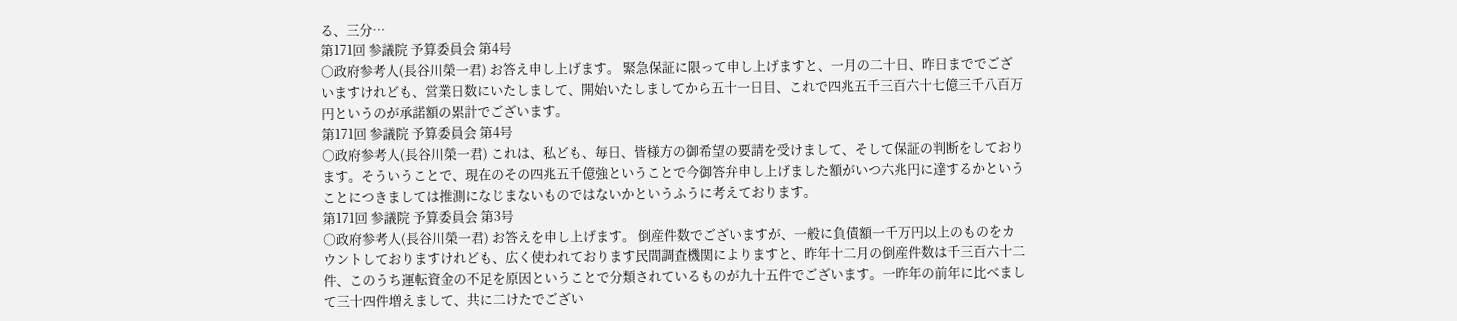る、三分…
第171回 参議院 予算委員会 第4号
○政府参考人(長谷川榮一君) お答え申し上げます。 緊急保証に限って申し上げますと、一月の二十日、昨日まででございますけれども、営業日数にいたしまして、開始いたしましてから五十一日目、これで四兆五千三百六十七億三千八百万円というのが承諾額の累計でございます。
第171回 参議院 予算委員会 第4号
○政府参考人(長谷川榮一君) これは、私ども、毎日、皆様方の御希望の要請を受けまして、そして保証の判断をしております。そういうことで、現在のその四兆五千億強ということで今御答弁申し上げました額がいつ六兆円に達するかということにつきましては推測になじまないものではないかというふうに考えております。
第171回 参議院 予算委員会 第3号
○政府参考人(長谷川榮一君) お答えを申し上げます。 倒産件数でございますが、一般に負債額一千万円以上のものをカウントしておりますけれども、広く使われております民間調査機関によりますと、昨年十二月の倒産件数は千三百六十二件、このうち運転資金の不足を原因ということで分類されているものが九十五件でございます。一昨年の前年に比べまして三十四件増えまして、共に二けたでござい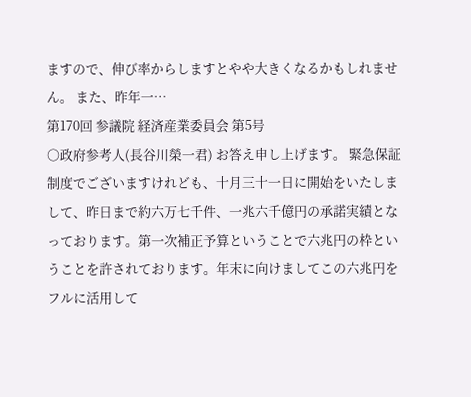ますので、伸び率からしますとやや大きくなるかもしれません。 また、昨年一…
第170回 参議院 経済産業委員会 第5号
○政府参考人(長谷川榮一君) お答え申し上げます。 緊急保証制度でございますけれども、十月三十一日に開始をいたしまして、昨日まで約六万七千件、一兆六千億円の承諾実績となっております。第一次補正予算ということで六兆円の枠ということを許されております。年末に向けましてこの六兆円をフルに活用して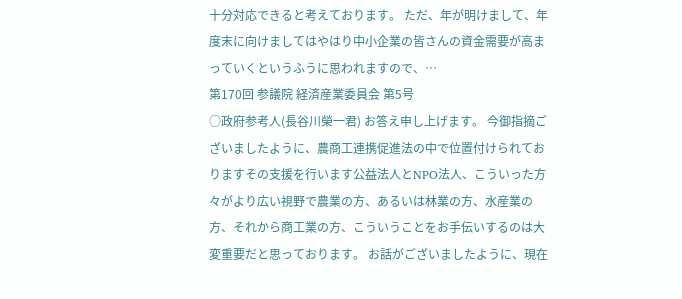十分対応できると考えております。 ただ、年が明けまして、年度末に向けましてはやはり中小企業の皆さんの資金需要が高まっていくというふうに思われますので、…
第170回 参議院 経済産業委員会 第5号
○政府参考人(長谷川榮一君) お答え申し上げます。 今御指摘ございましたように、農商工連携促進法の中で位置付けられておりますその支援を行います公益法人とNPO法人、こういった方々がより広い視野で農業の方、あるいは林業の方、水産業の方、それから商工業の方、こういうことをお手伝いするのは大変重要だと思っております。 お話がございましたように、現在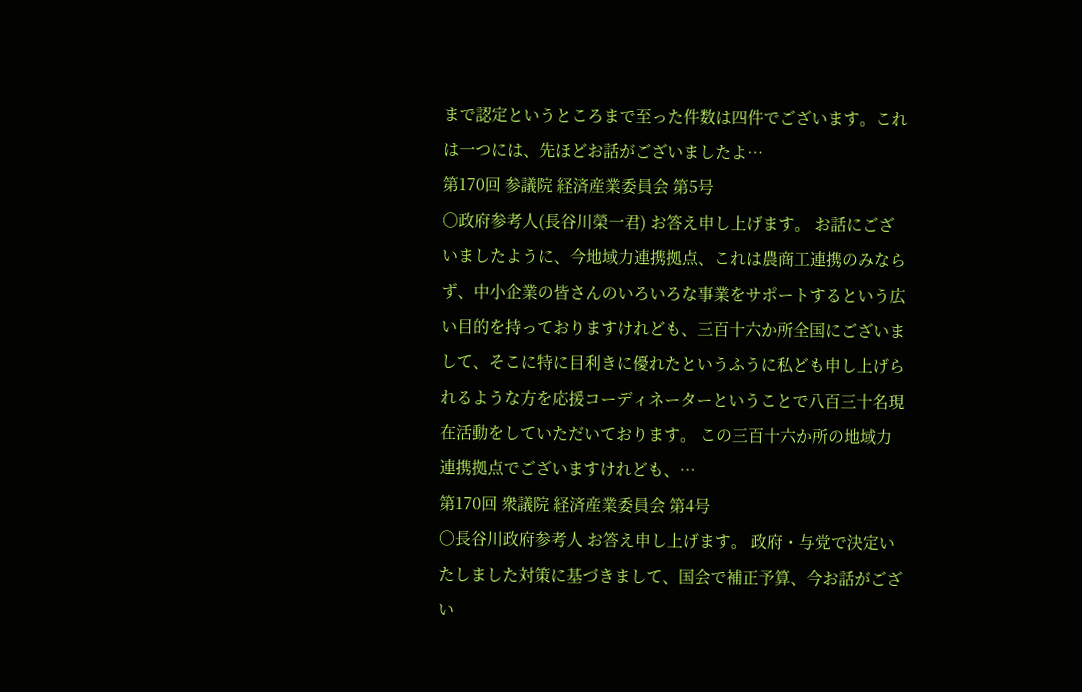まで認定というところまで至った件数は四件でございます。これは一つには、先ほどお話がございましたよ…
第170回 参議院 経済産業委員会 第5号
○政府参考人(長谷川榮一君) お答え申し上げます。 お話にございましたように、今地域力連携拠点、これは農商工連携のみならず、中小企業の皆さんのいろいろな事業をサポートするという広い目的を持っておりますけれども、三百十六か所全国にございまして、そこに特に目利きに優れたというふうに私ども申し上げられるような方を応援コーディネーターということで八百三十名現在活動をしていただいております。 この三百十六か所の地域力連携拠点でございますけれども、…
第170回 衆議院 経済産業委員会 第4号
○長谷川政府参考人 お答え申し上げます。 政府・与党で決定いたしました対策に基づきまして、国会で補正予算、今お話がござい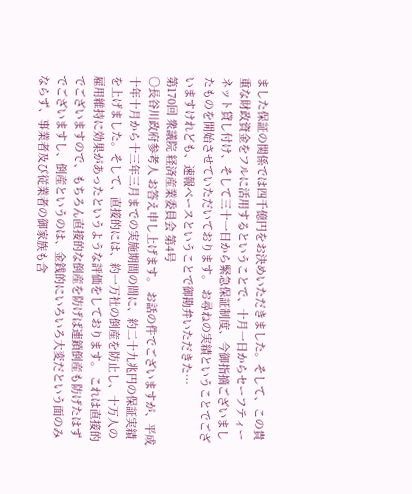ました保証の関係では四千億円をお決めいただきました。そして、この貴重な財政資金をフルに活用するということで、十月一日からセーフティーネット貸し付け、そして三十一日から緊急保証制度、今御指摘ございましたものを開始させていただいております。 お尋ねの実績ということでございますけれども、速報ベースということで御勘弁いただきた…
第170回 衆議院 経済産業委員会 第4号
○長谷川政府参考人 お答え申し上げます。 お話の件でございますが、平成十年十月から十三年三月までの実施期間の間に、約二十九兆円の保証実績を上げました。そして、直接的には、約一万社の倒産を防止し、十万人の雇用維持に効果があったというような評価をしております。 これは直接的でございますので、もちろん直接的な倒産を防げば連鎖倒産も防げたはずでございますし、倒産というのは、金銭的にいろいろ大変だという面のみならず、事業者及び従業者の御家族も含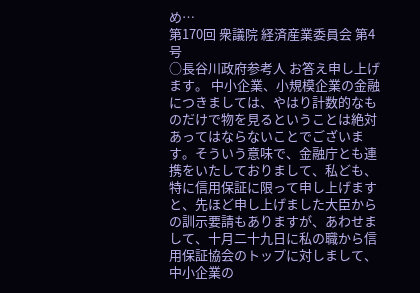め…
第170回 衆議院 経済産業委員会 第4号
○長谷川政府参考人 お答え申し上げます。 中小企業、小規模企業の金融につきましては、やはり計数的なものだけで物を見るということは絶対あってはならないことでございます。そういう意味で、金融庁とも連携をいたしておりまして、私ども、特に信用保証に限って申し上げますと、先ほど申し上げました大臣からの訓示要請もありますが、あわせまして、十月二十九日に私の職から信用保証協会のトップに対しまして、中小企業の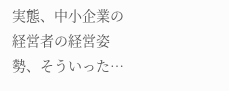実態、中小企業の経営者の経営姿勢、そういった…